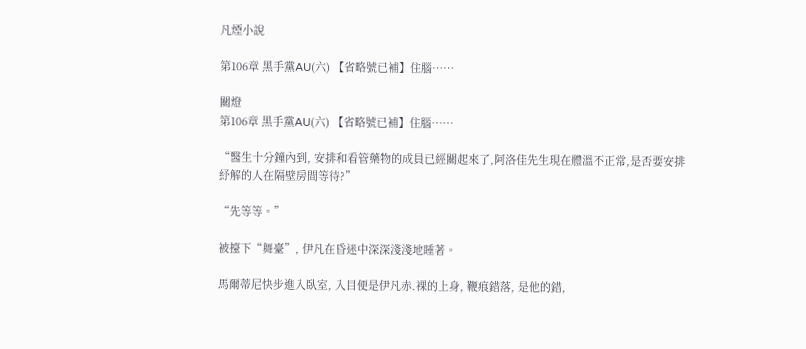凡煙小說

第106章 黑手黨AU(六) 【省略號已補】住腦……

關燈
第106章 黑手黨AU(六) 【省略號已補】住腦……

“醫生十分鐘內到, 安排和看管藥物的成員已經關起來了,阿洛佳先生現在體溫不正常,是否要安排紓解的人在隔壁房間等待?”

“先等等。”

被擡下“舞臺”, 伊凡在昏迷中深深淺淺地睡著。

馬爾蒂尼快步進入臥室, 入目便是伊凡赤.裸的上身, 鞭痕錯落, 是他的錯,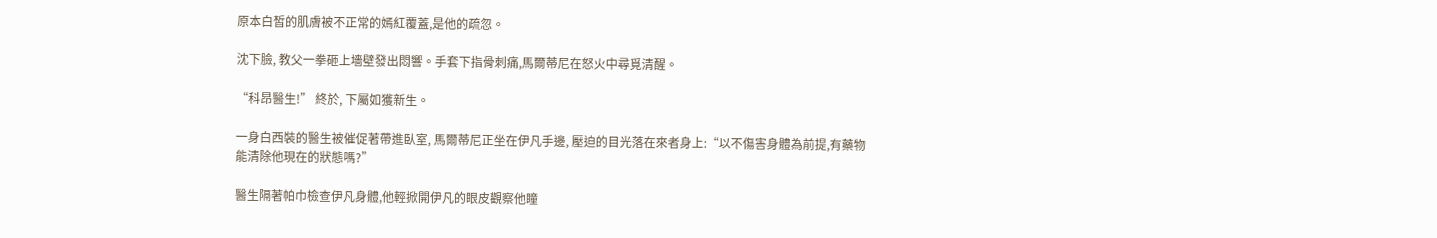原本白皙的肌膚被不正常的嫣紅覆蓋,是他的疏忽。

沈下臉, 教父一拳砸上墻壁發出悶響。手套下指骨刺痛,馬爾蒂尼在怒火中尋覓清醒。

“科昂醫生!” 終於, 下屬如獲新生。

一身白西裝的醫生被催促著帶進臥室, 馬爾蒂尼正坐在伊凡手邊, 壓迫的目光落在來者身上:“以不傷害身體為前提,有藥物能清除他現在的狀態嗎?”

醫生隔著帕巾檢查伊凡身體,他輕掀開伊凡的眼皮觀察他瞳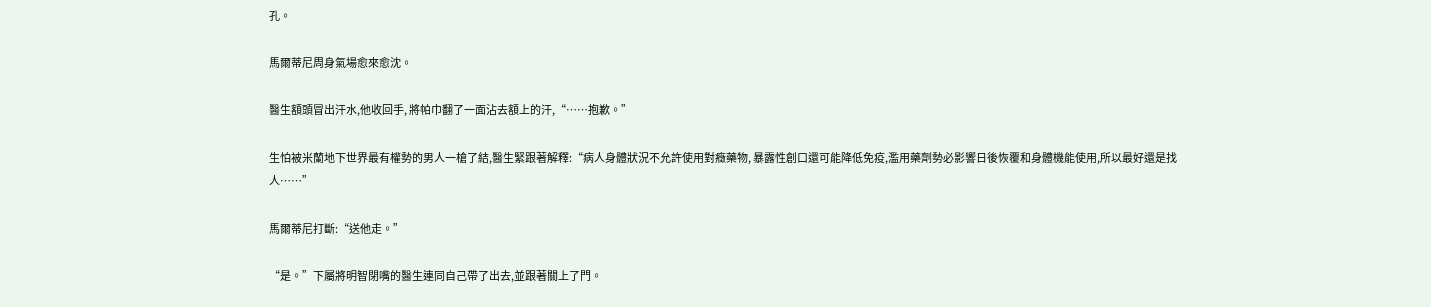孔。

馬爾蒂尼周身氣場愈來愈沈。

醫生額頭冒出汗水,他收回手, 將帕巾翻了一面沾去額上的汗,“……抱歉。”

生怕被米蘭地下世界最有權勢的男人一槍了結,醫生緊跟著解釋:“病人身體狀況不允許使用對癥藥物, 暴露性創口還可能降低免疫,濫用藥劑勢必影響日後恢覆和身體機能使用,所以最好還是找人……”

馬爾蒂尼打斷:“送他走。”

“是。”下屬將明智閉嘴的醫生連同自己帶了出去,並跟著關上了門。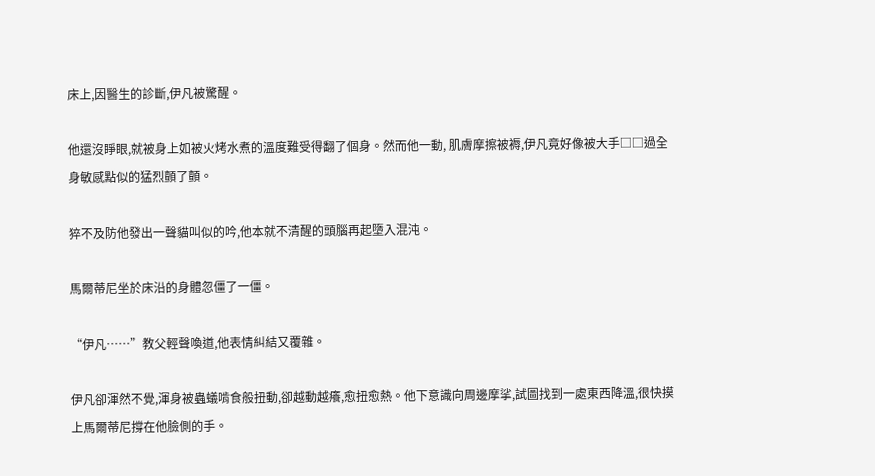床上,因醫生的診斷,伊凡被驚醒。

他還沒睜眼,就被身上如被火烤水煮的溫度難受得翻了個身。然而他一動, 肌膚摩擦被褥,伊凡竟好像被大手□□過全身敏感點似的猛烈顫了顫。

猝不及防他發出一聲貓叫似的吟,他本就不清醒的頭腦再起墮入混沌。

馬爾蒂尼坐於床沿的身體忽僵了一僵。

“伊凡……”教父輕聲喚道,他表情糾結又覆雜。

伊凡卻渾然不覺,渾身被蟲蟻啃食般扭動,卻越動越癢,愈扭愈熱。他下意識向周邊摩挲,試圖找到一處東西降溫,很快摸上馬爾蒂尼撐在他臉側的手。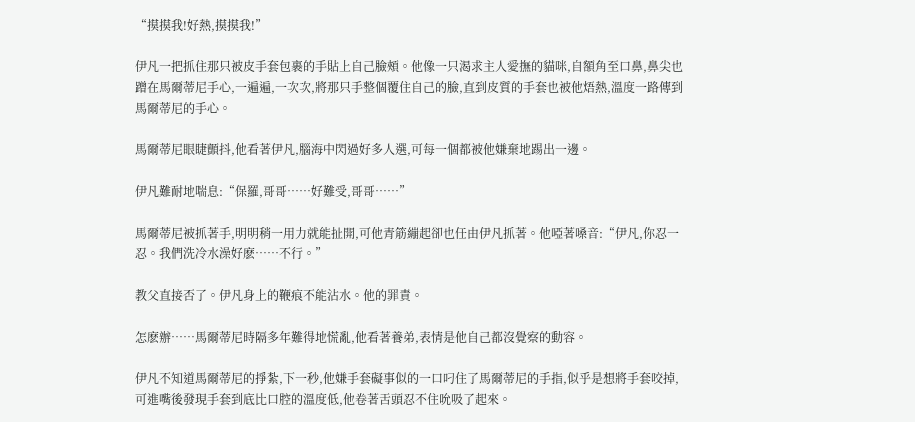“摸摸我!好熱,摸摸我!”

伊凡一把抓住那只被皮手套包裹的手貼上自己臉頰。他像一只渴求主人愛撫的貓咪,自額角至口鼻,鼻尖也蹭在馬爾蒂尼手心,一遍遍,一次次,將那只手整個覆住自己的臉,直到皮質的手套也被他焐熱,溫度一路傳到馬爾蒂尼的手心。

馬爾蒂尼眼睫顫抖,他看著伊凡,腦海中閃過好多人選,可每一個都被他嫌棄地踢出一邊。

伊凡難耐地喘息:“保羅,哥哥……好難受,哥哥……”

馬爾蒂尼被抓著手,明明稍一用力就能扯開,可他青筋繃起卻也任由伊凡抓著。他啞著嗓音:“伊凡,你忍一忍。我們洗冷水澡好麽……不行。”

教父直接否了。伊凡身上的鞭痕不能沾水。他的罪責。

怎麽辦……馬爾蒂尼時隔多年難得地慌亂,他看著養弟,表情是他自己都沒覺察的動容。

伊凡不知道馬爾蒂尼的掙紮,下一秒,他嫌手套礙事似的一口叼住了馬爾蒂尼的手指,似乎是想將手套咬掉,可進嘴後發現手套到底比口腔的溫度低,他卷著舌頭忍不住吮吸了起來。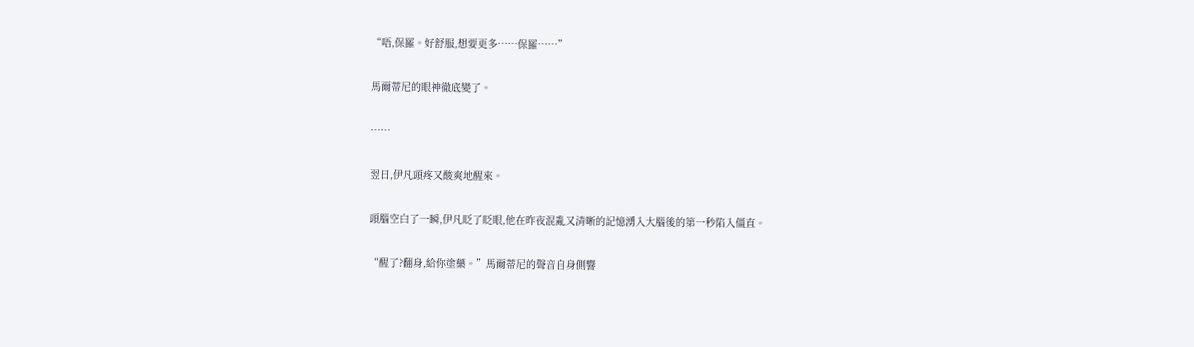“唔,保羅。好舒服,想要更多……保羅……”

馬爾蒂尼的眼神徹底變了。

……

翌日,伊凡頭疼又酸爽地醒來。

頭腦空白了一瞬,伊凡眨了眨眼,他在昨夜混亂又清晰的記憶湧入大腦後的第一秒陷入僵直。

“醒了?翻身,給你塗藥。”馬爾蒂尼的聲音自身側響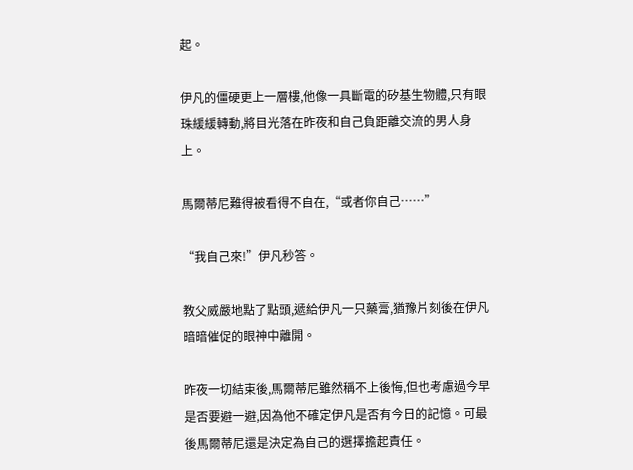起。

伊凡的僵硬更上一層樓,他像一具斷電的矽基生物體,只有眼珠緩緩轉動,將目光落在昨夜和自己負距離交流的男人身上。

馬爾蒂尼難得被看得不自在,“或者你自己……”

“我自己來!”伊凡秒答。

教父威嚴地點了點頭,遞給伊凡一只藥膏,猶豫片刻後在伊凡暗暗催促的眼神中離開。

昨夜一切結束後,馬爾蒂尼雖然稱不上後悔,但也考慮過今早是否要避一避,因為他不確定伊凡是否有今日的記憶。可最後馬爾蒂尼還是決定為自己的選擇擔起責任。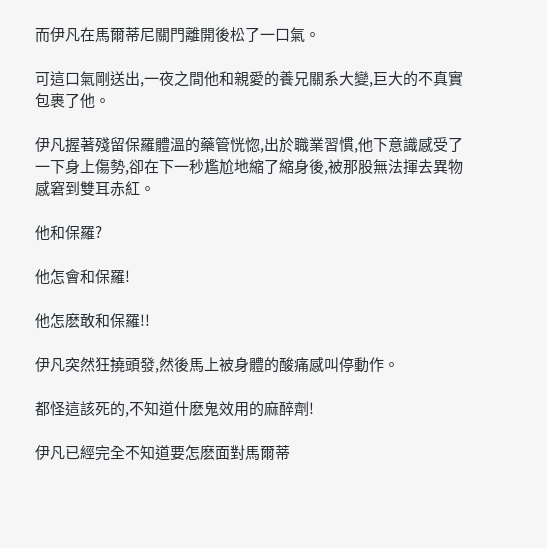而伊凡在馬爾蒂尼關門離開後松了一口氣。

可這口氣剛送出,一夜之間他和親愛的養兄關系大變,巨大的不真實包裹了他。

伊凡握著殘留保羅體溫的藥管恍惚,出於職業習慣,他下意識感受了一下身上傷勢,卻在下一秒尷尬地縮了縮身後,被那股無法揮去異物感窘到雙耳赤紅。

他和保羅?

他怎會和保羅!

他怎麽敢和保羅!!

伊凡突然狂撓頭發,然後馬上被身體的酸痛感叫停動作。

都怪這該死的,不知道什麽鬼效用的麻醉劑!

伊凡已經完全不知道要怎麽面對馬爾蒂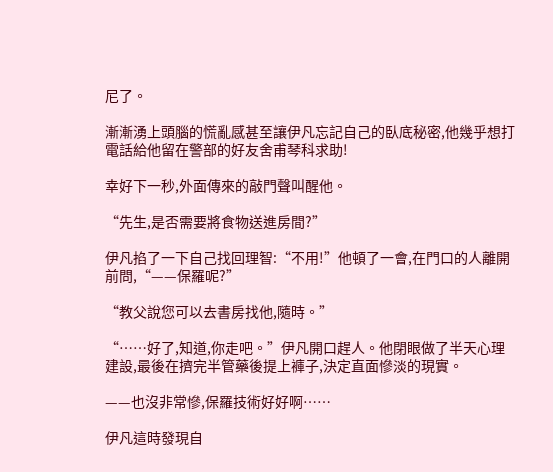尼了。

漸漸湧上頭腦的慌亂感甚至讓伊凡忘記自己的臥底秘密,他幾乎想打電話給他留在警部的好友舍甫琴科求助!

幸好下一秒,外面傳來的敲門聲叫醒他。

“先生,是否需要將食物送進房間?”

伊凡掐了一下自己找回理智:“不用!”他頓了一會,在門口的人離開前問,“——保羅呢?”

“教父說您可以去書房找他,隨時。”

“……好了,知道,你走吧。”伊凡開口趕人。他閉眼做了半天心理建設,最後在擠完半管藥後提上褲子,決定直面慘淡的現實。

——也沒非常慘,保羅技術好好啊……

伊凡這時發現自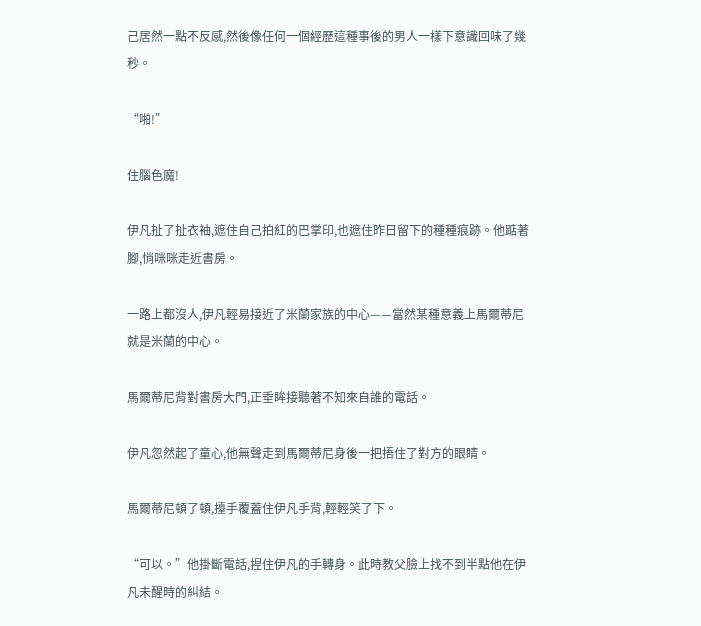己居然一點不反感,然後像任何一個經歷這種事後的男人一樣下意識回味了幾秒。

“啪!”

住腦色魔!

伊凡扯了扯衣袖,遮住自己拍紅的巴掌印,也遮住昨日留下的種種痕跡。他踮著腳,悄咪咪走近書房。

一路上都沒人,伊凡輕易接近了米蘭家族的中心——當然某種意義上馬爾蒂尼就是米蘭的中心。

馬爾蒂尼背對書房大門,正垂眸接聽著不知來自誰的電話。

伊凡忽然起了童心,他無聲走到馬爾蒂尼身後一把捂住了對方的眼睛。

馬爾蒂尼頓了頓,擡手覆蓋住伊凡手背,輕輕笑了下。

“可以。”他掛斷電話,捏住伊凡的手轉身。此時教父臉上找不到半點他在伊凡未醒時的糾結。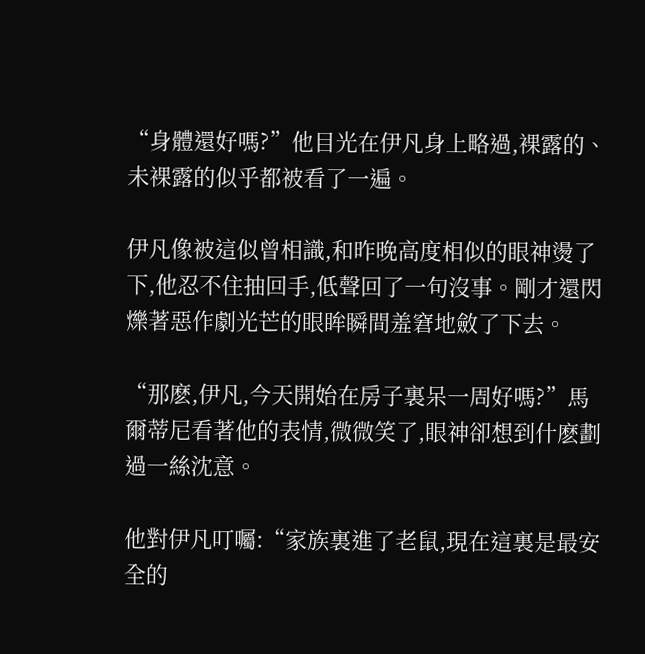“身體還好嗎?”他目光在伊凡身上略過,裸露的、未裸露的似乎都被看了一遍。

伊凡像被這似曾相識,和昨晚高度相似的眼神燙了下,他忍不住抽回手,低聲回了一句沒事。剛才還閃爍著惡作劇光芒的眼眸瞬間羞窘地斂了下去。

“那麽,伊凡,今天開始在房子裏呆一周好嗎?”馬爾蒂尼看著他的表情,微微笑了,眼神卻想到什麽劃過一絲沈意。

他對伊凡叮囑:“家族裏進了老鼠,現在這裏是最安全的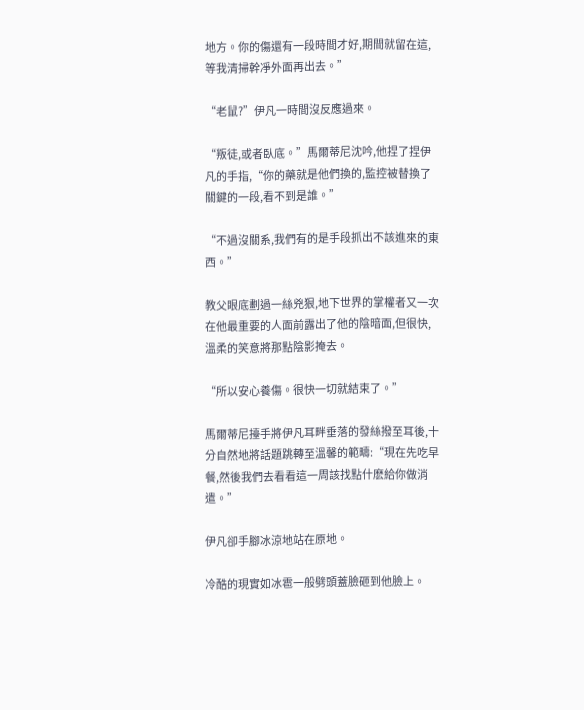地方。你的傷還有一段時間才好,期間就留在這,等我清掃幹凈外面再出去。”

“老鼠?”伊凡一時間沒反應過來。

“叛徒,或者臥底。”馬爾蒂尼沈吟,他捏了捏伊凡的手指,“你的藥就是他們換的,監控被替換了關鍵的一段,看不到是誰。”

“不過沒關系,我們有的是手段抓出不該進來的東西。”

教父眼底劃過一絲兇狠,地下世界的掌權者又一次在他最重要的人面前露出了他的陰暗面,但很快,溫柔的笑意將那點陰影掩去。

“所以安心養傷。很快一切就結束了。”

馬爾蒂尼擡手將伊凡耳畔垂落的發絲撥至耳後,十分自然地將話題跳轉至溫馨的範疇:“現在先吃早餐,然後我們去看看這一周該找點什麽給你做消遣。”

伊凡卻手腳冰涼地站在原地。

冷酷的現實如冰雹一般劈頭蓋臉砸到他臉上。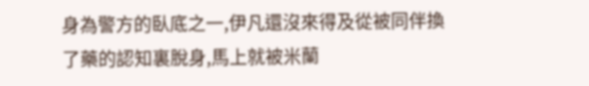身為警方的臥底之一,伊凡還沒來得及從被同伴換了藥的認知裏脫身,馬上就被米蘭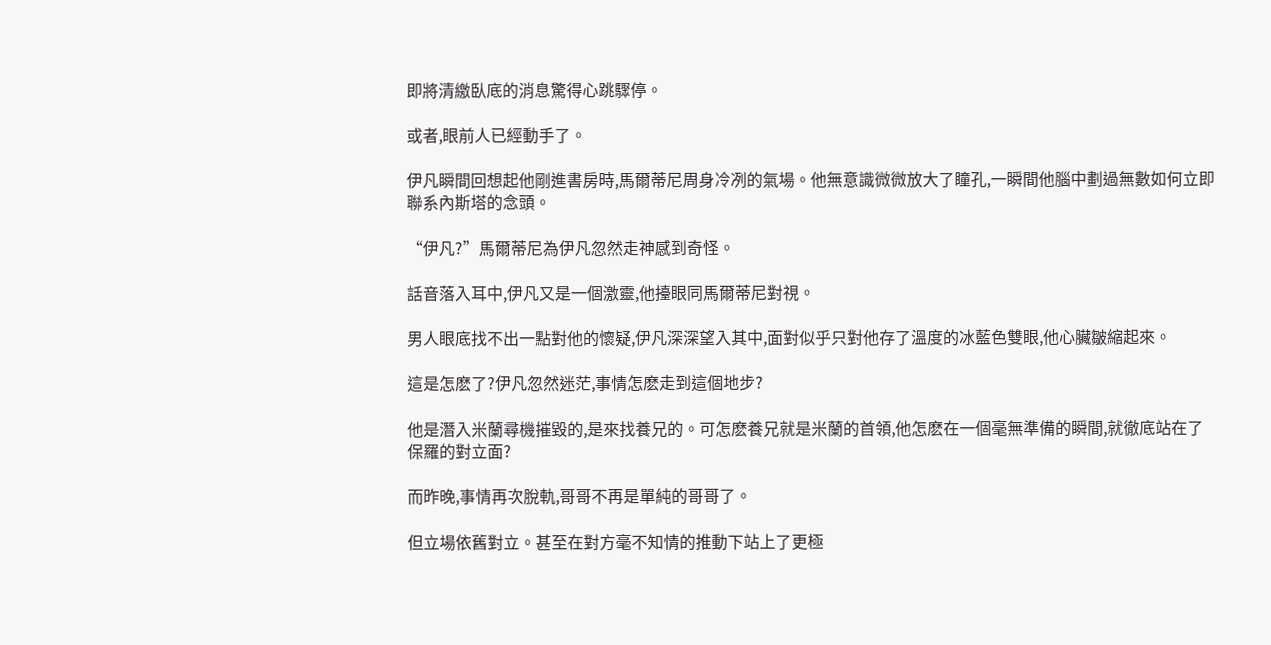即將清繳臥底的消息驚得心跳驟停。

或者,眼前人已經動手了。

伊凡瞬間回想起他剛進書房時,馬爾蒂尼周身冷冽的氣場。他無意識微微放大了瞳孔,一瞬間他腦中劃過無數如何立即聯系內斯塔的念頭。

“伊凡?”馬爾蒂尼為伊凡忽然走神感到奇怪。

話音落入耳中,伊凡又是一個激靈,他擡眼同馬爾蒂尼對視。

男人眼底找不出一點對他的懷疑,伊凡深深望入其中,面對似乎只對他存了溫度的冰藍色雙眼,他心臟皺縮起來。

這是怎麽了?伊凡忽然迷茫,事情怎麽走到這個地步?

他是潛入米蘭尋機摧毀的,是來找養兄的。可怎麽養兄就是米蘭的首領,他怎麽在一個毫無準備的瞬間,就徹底站在了保羅的對立面?

而昨晚,事情再次脫軌,哥哥不再是單純的哥哥了。

但立場依舊對立。甚至在對方毫不知情的推動下站上了更極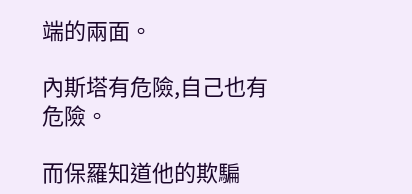端的兩面。

內斯塔有危險,自己也有危險。

而保羅知道他的欺騙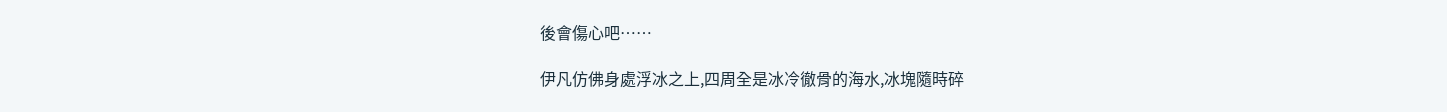後會傷心吧……

伊凡仿佛身處浮冰之上,四周全是冰冷徹骨的海水,冰塊隨時碎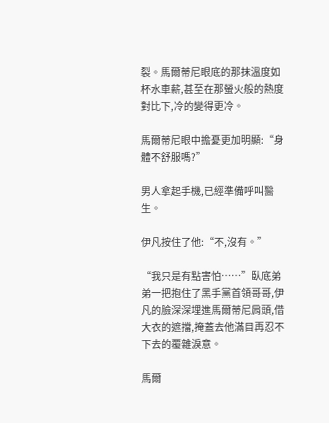裂。馬爾蒂尼眼底的那抹溫度如杯水車薪,甚至在那螢火般的熱度對比下,冷的變得更冷。

馬爾蒂尼眼中擔憂更加明顯:“身體不舒服嗎?”

男人拿起手機,已經準備呼叫醫生。

伊凡按住了他:“不,沒有。”

“我只是有點害怕……”臥底弟弟一把抱住了黑手黨首領哥哥,伊凡的臉深深埋進馬爾蒂尼肩頭,借大衣的遮擋,掩蓋去他滿目再忍不下去的覆雜淚意。

馬爾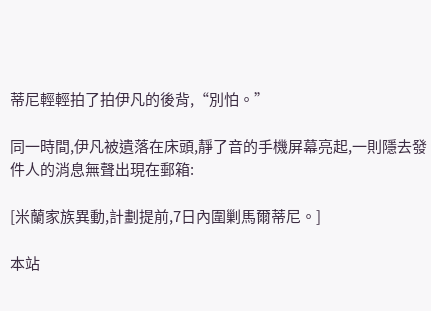蒂尼輕輕拍了拍伊凡的後背,“別怕。”

同一時間,伊凡被遺落在床頭,靜了音的手機屏幕亮起,一則隱去發件人的消息無聲出現在郵箱:

[米蘭家族異動,計劃提前,7日內圍剿馬爾蒂尼。]

本站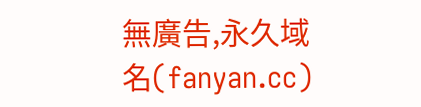無廣告,永久域名(fanyan.cc)